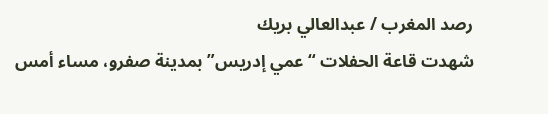رصد المغرب / عبدالعالي بريك
شهدت قاعة الحفلات “عمي إدريس” بمدينة صفرو، مساء أمس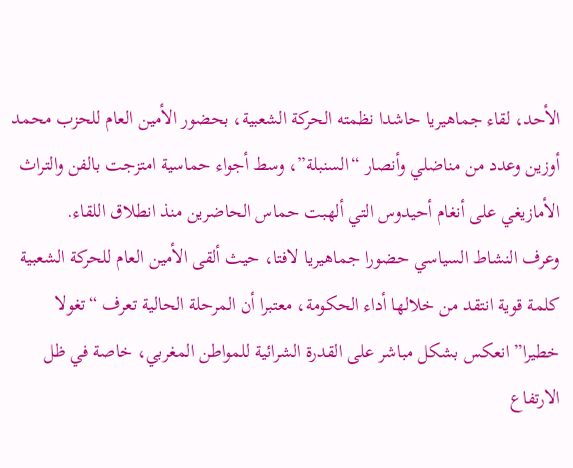الأحد، لقاء جماهيريا حاشدا نظمته الحركة الشعبية، بحضور الأمين العام للحزب محمد أوزين وعدد من مناضلي وأنصار “السنبلة”، وسط أجواء حماسية امتزجت بالفن والتراث الأمازيغي على أنغام أحيدوس التي ألهبت حماس الحاضرين منذ انطلاق اللقاء.
وعرف النشاط السياسي حضورا جماهيريا لافتا، حيث ألقى الأمين العام للحركة الشعبية كلمة قوية انتقد من خلالها أداء الحكومة، معتبرا أن المرحلة الحالية تعرف “تغولا خطيرا” انعكس بشكل مباشر على القدرة الشرائية للمواطن المغربي، خاصة في ظل الارتفاع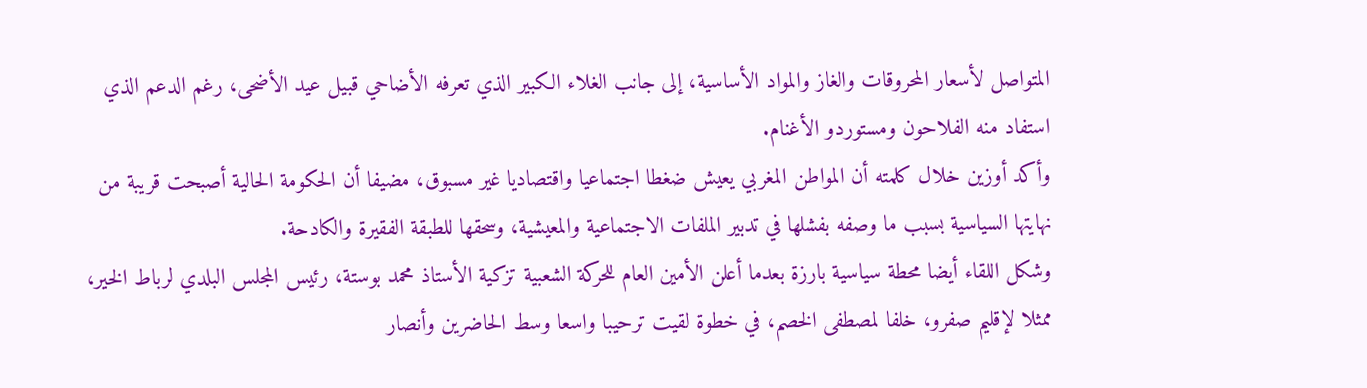المتواصل لأسعار المحروقات والغاز والمواد الأساسية، إلى جانب الغلاء الكبير الذي تعرفه الأضاحي قبيل عيد الأضحى، رغم الدعم الذي استفاد منه الفلاحون ومستوردو الأغنام.
وأكد أوزين خلال كلمته أن المواطن المغربي يعيش ضغطا اجتماعيا واقتصاديا غير مسبوق، مضيفا أن الحكومة الحالية أصبحت قريبة من نهايتها السياسية بسبب ما وصفه بفشلها في تدبير الملفات الاجتماعية والمعيشية، وسحقها للطبقة الفقيرة والكادحة.
وشكل اللقاء أيضا محطة سياسية بارزة بعدما أعلن الأمين العام للحركة الشعبية تزكية الأستاذ محمد بوستة، رئيس المجلس البلدي لرباط الخير، ممثلا لإقليم صفرو، خلفا لمصطفى الخصم، في خطوة لقيت ترحيبا واسعا وسط الحاضرين وأنصار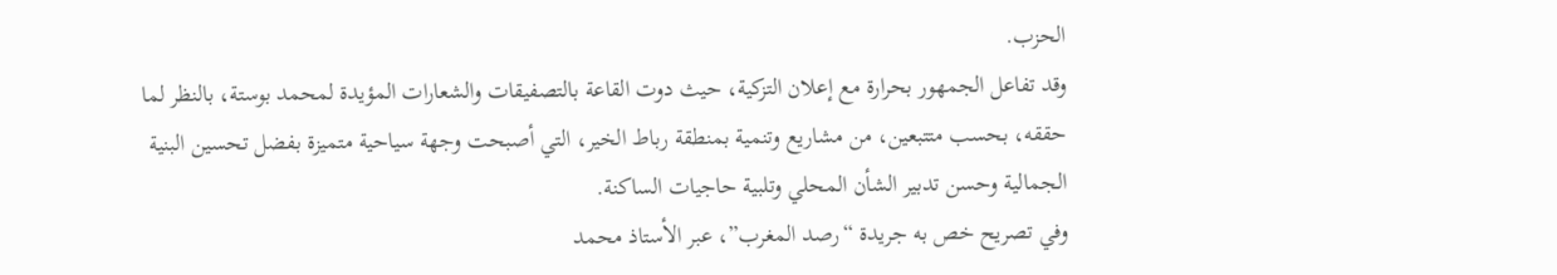الحزب.
وقد تفاعل الجمهور بحرارة مع إعلان التزكية، حيث دوت القاعة بالتصفيقات والشعارات المؤيدة لمحمد بوستة، بالنظر لما حققه، بحسب متتبعين، من مشاريع وتنمية بمنطقة رباط الخير، التي أصبحت وجهة سياحية متميزة بفضل تحسين البنية الجمالية وحسن تدبير الشأن المحلي وتلبية حاجيات الساكنة.
وفي تصريح خص به جريدة “رصد المغرب”، عبر الأستاذ محمد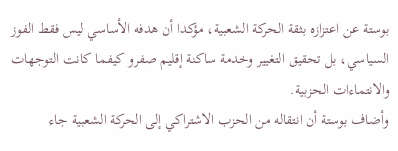بوستة عن اعتزازه بثقة الحركة الشعبية، مؤكدا أن هدفه الأساسي ليس فقط الفوز السياسي، بل تحقيق التغيير وخدمة ساكنة إقليم صفرو كيفما كانت التوجهات والانتماءات الحزبية.
وأضاف بوستة أن انتقاله من الحزب الاشتراكي إلى الحركة الشعبية جاء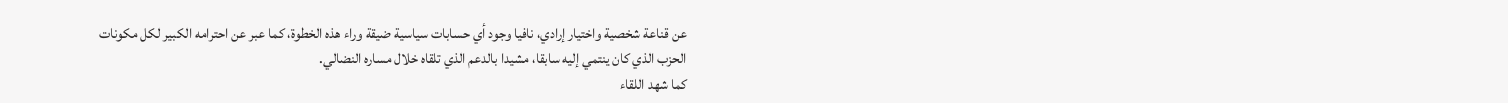عن قناعة شخصية واختيار إرادي، نافيا وجود أي حسابات سياسية ضيقة وراء هذه الخطوة، كما عبر عن احترامه الكبير لكل مكونات الحزب الذي كان ينتمي إليه سابقا، مشيدا بالدعم الذي تلقاه خلال مساره النضالي.
كما شهد اللقاء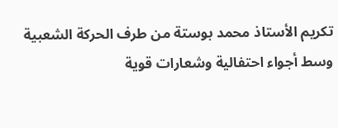تكريم الأستاذ محمد بوستة من طرف الحركة الشعبية وسط أجواء احتفالية وشعارات قوية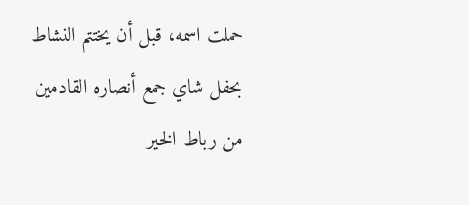حملت اسمه، قبل أن يختتم النشاط بحفل شاي جمع أنصاره القادمين من رباط الخير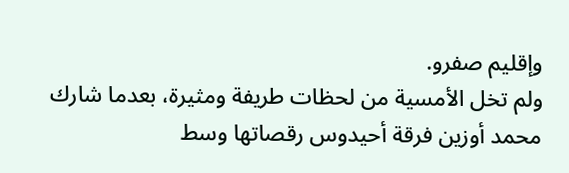وإقليم صفرو.
ولم تخل الأمسية من لحظات طريفة ومثيرة، بعدما شارك محمد أوزين فرقة أحيدوس رقصاتها وسط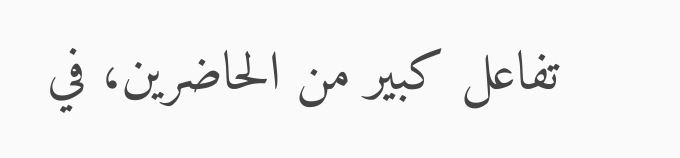تفاعل كبير من الحاضرين، في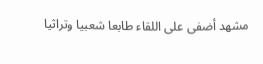مشهد أضفى على اللقاء طابعا شعبيا وتراثيا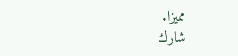مميزا.
شارك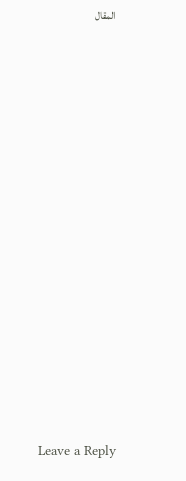المقال























Leave a Reply